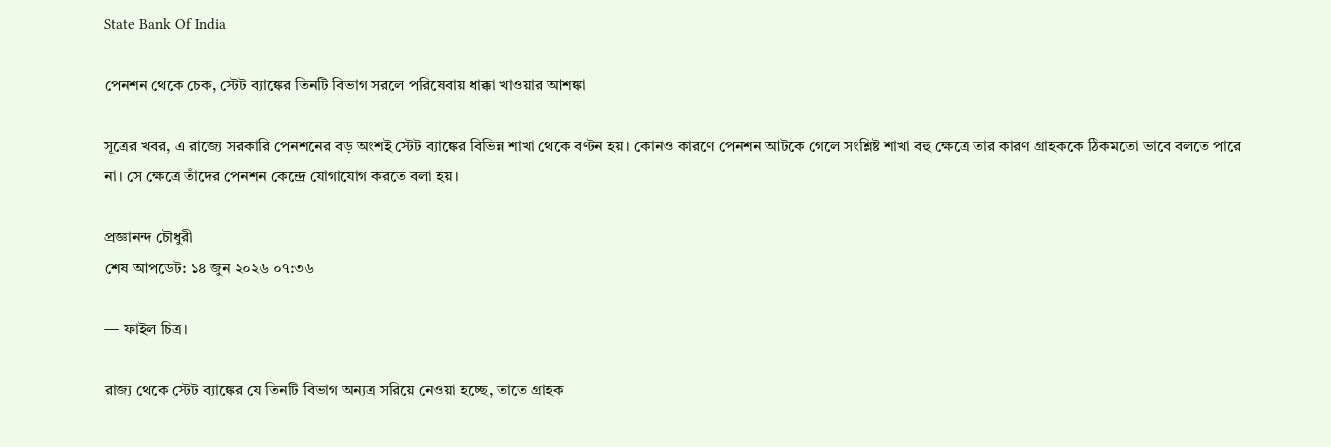State Bank Of India

পেনশন থেকে চেক, স্টেট ব্যাঙ্কের তিনটি বিভাগ সরলে পরিষেবায় ধাক্কা খাওয়ার আশঙ্কা

সূত্রের খবর, এ রাজ্যে সরকারি পেনশনের বড় অংশই স্টেট ব্যাঙ্কের বিভিন্ন শাখা থেকে বণ্টন হয়। কোনও কারণে পেনশন আটকে গেলে সংশ্লিষ্ট শাখা বহু ক্ষেত্রে তার কারণ গ্রাহককে ঠিকমতো ভাবে বলতে পারে না। সে ক্ষেত্রে তাঁদের পেনশন কেন্দ্রে যোগাযোগ করতে বলা হয়।

প্রজ্ঞানন্দ চৌধুরী
শেষ আপডেট: ১৪ জুন ২০২৬ ০৭:৩৬

— ফাইল চিত্র।

রাজ্য থেকে স্টেট ব্যাঙ্কের যে তিনটি বিভাগ অন্যত্র সরিয়ে নেওয়া হচ্ছে, তাতে গ্রাহক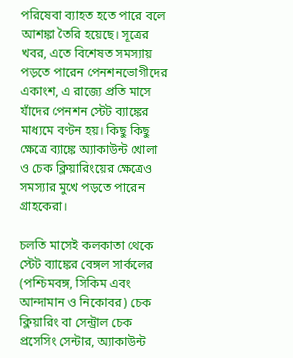পরিষেবা ব্যাহত হতে পারে বলে আশঙ্কা তৈরি হয়েছে। সূত্রের খবর, এতে বিশেষত সমস্যায় পড়তে পারেন পেনশনভোগীদের একাংশ, এ রাজ্যে প্রতি মাসে যাঁদের পেনশন স্টেট ব্যাঙ্কের মাধ্যমে বণ্টন হয়। কিছু কিছু ক্ষেত্রে ব্যাঙ্কে অ্যাকাউন্ট খোলা ও চেক ক্লিয়ারিংয়ের ক্ষেত্রেও সমস্যার মুখে পড়তে পারেন গ্রাহকেরা।

চলতি মাসেই কলকাতা থেকে স্টেট ব্যাঙ্কের বেঙ্গল সার্কলের (পশ্চিমবঙ্গ, সিকিম এবং আন্দামান ও নিকোবর) চেক ক্লিয়ারিং বা সেন্ট্রাল চেক প্রসেসিং সেন্টার, অ্যাকাউন্ট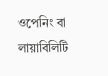ওপেনিং বা লায়াবিলিটি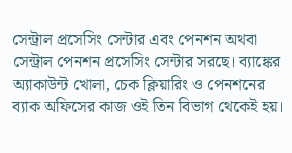সেন্ট্রাল প্রসেসিং সেন্টার এবং পেনশন অথবা সেন্ট্রাল পেনশন প্রসেসিং সেন্টার সরছে। ব্যাঙ্কের অ্যাকাউন্ট খোলা, চেক ক্লিয়ারিং ও পেনশনের ব্যাক অফিসের কাজ ওই তিন বিভাগ থেকেই হয়।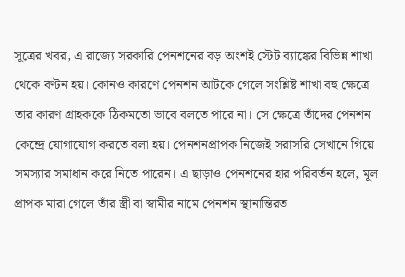সূত্রের খবর, এ রাজ্যে সরকারি পেনশনের বড় অংশই স্টেট ব্যাঙ্কের বিভিন্ন শাখা থেকে বণ্টন হয়। কোনও কারণে পেনশন আটকে গেলে সংশ্লিষ্ট শাখা বহু ক্ষেত্রে তার কারণ গ্রাহককে ঠিকমতো ভাবে বলতে পারে না। সে ক্ষেত্রে তাঁদের পেনশন কেন্দ্রে যোগাযোগ করতে বলা হয়। পেনশনপ্রাপক নিজেই সরাসরি সেখানে গিয়ে সমস্যার সমাধান করে নিতে পারেন। এ ছাড়াও পেনশনের হার পরিবর্তন হলে, মূল প্রাপক মারা গেলে তাঁর স্ত্রী বা স্বামীর নামে পেনশন স্থানান্তিরত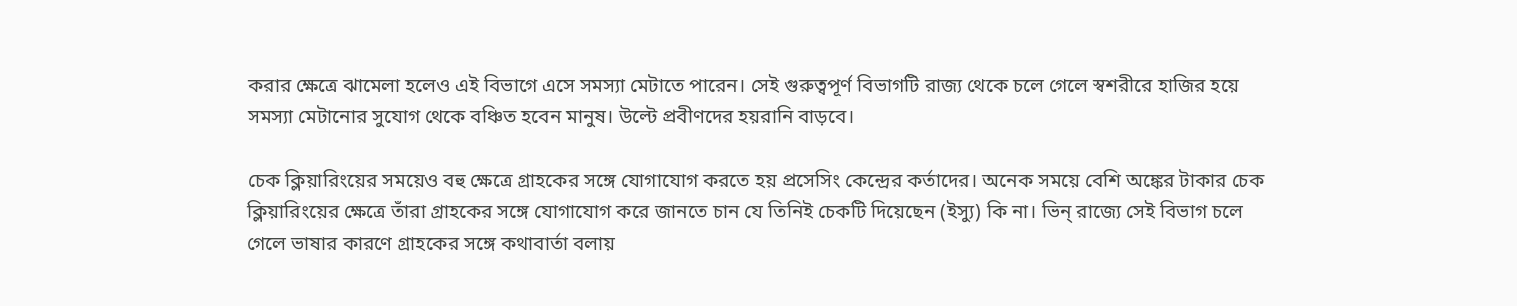করার ক্ষেত্রে ঝামেলা হলেও এই বিভাগে এসে সমস্যা মেটাতে পারেন। সেই গুরুত্বপূর্ণ বিভাগটি রাজ্য থেকে চলে গেলে স্বশরীরে হাজির হয়ে সমস্যা মেটানোর সুযোগ থেকে বঞ্চিত হবেন মানুষ। উল্টে প্রবীণদের হয়রানি বাড়বে।

চেক ক্লিয়ারিংয়ের সময়েও বহু ক্ষেত্রে গ্রাহকের সঙ্গে যোগাযোগ করতে হয় প্রসেসিং কেন্দ্রের কর্তাদের। অনেক সময়ে বেশি অঙ্কের টাকার চেক ক্লিয়ারিংয়ের ক্ষেত্রে তাঁরা গ্রাহকের সঙ্গে যোগাযোগ করে জানতে চান যে তিনিই চেকটি দিয়েছেন (ইস্যু) কি না। ভিন্ রাজ্যে সেই বিভাগ চলে গেলে ভাষার কারণে গ্রাহকের সঙ্গে কথাবার্তা বলায়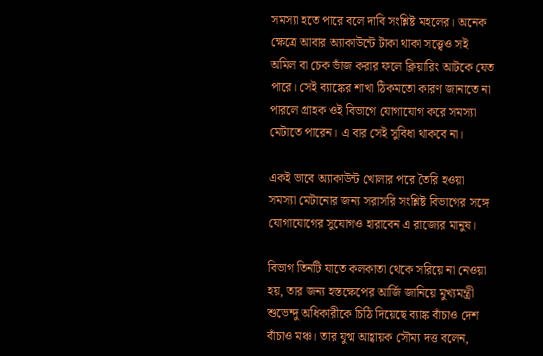সমস্যা হতে পারে বলে দাবি সংশ্লিষ্ট মহলের। অনেক ক্ষেত্রে আবার অ্যাকাউন্টে টাকা থাকা সত্ত্বেও সই অমিল বা চেক ভাঁজ করার ফলে ক্লিয়ারিং আটকে যেত পারে। সেই ব্যাঙ্কের শাখা ঠিকমতো কারণ জানাতে না পারলে গ্রাহক ওই বিভাগে যোগাযোগ করে সমস্যা মেটাতে পারেন। এ বার সেই সুবিধা থাকবে না।

একই ভাবে অ্যাকাউন্ট খোলার পরে তৈরি হওয়া সমস্যা মেটানোর জন্য সরাসরি সংশ্লিষ্ট বিভাগের সঙ্গে যোগাযোগের সুযোগও হারাবেন এ রাজ্যের মানুষ।

বিভাগ তিনটি যাতে কলকাতা থেকে সরিয়ে না নেওয়া হয়, তার জন্য হস্তক্ষেপের আর্জি জানিয়ে মুখ্যমন্ত্রী শুভেন্দু অধিকারীকে চিঠি দিয়েছে ব্যাঙ্ক বাঁচাও দেশ বাঁচাও মঞ্চ। তার যুগ্ম আহ্বায়ক সৌম্য দত্ত বলেন,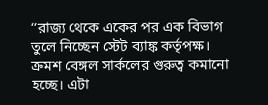‘‘রাজ্য থেকে একের পর এক বিভাগ তুলে নিচ্ছেন স্টেট ব্যাঙ্ক কর্তৃপক্ষ। ক্রমশ বেঙ্গল সার্কলের গুরুত্ব কমানো হচ্ছে। এটা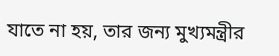যাতে না হয়, তার জন্য মুখ্যমন্ত্রীর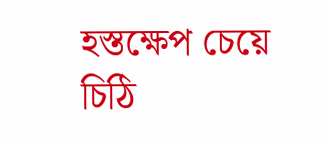হস্তক্ষেপ চেয়ে চিঠি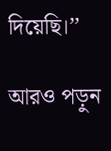দিয়েছি।’’

আরও পড়ুন